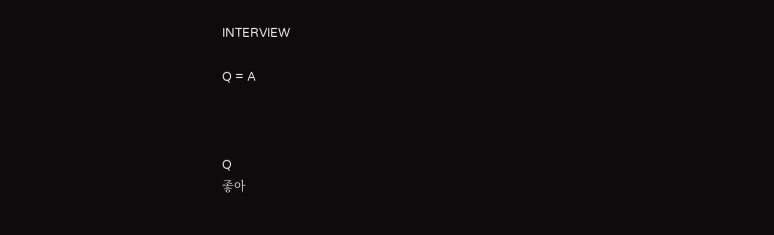INTERVIEW

Q = A



Q
좋아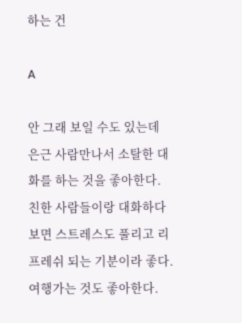하는 건

A

안 그래 보일 수도 있는데 은근 사람만나서 소탈한 대화를 하는 것을 좋아한다.
친한 사람들이랑 대화하다보면 스트레스도 풀리고 리프레쉬 되는 기분이라 좋다.
여행가는 것도 좋아한다.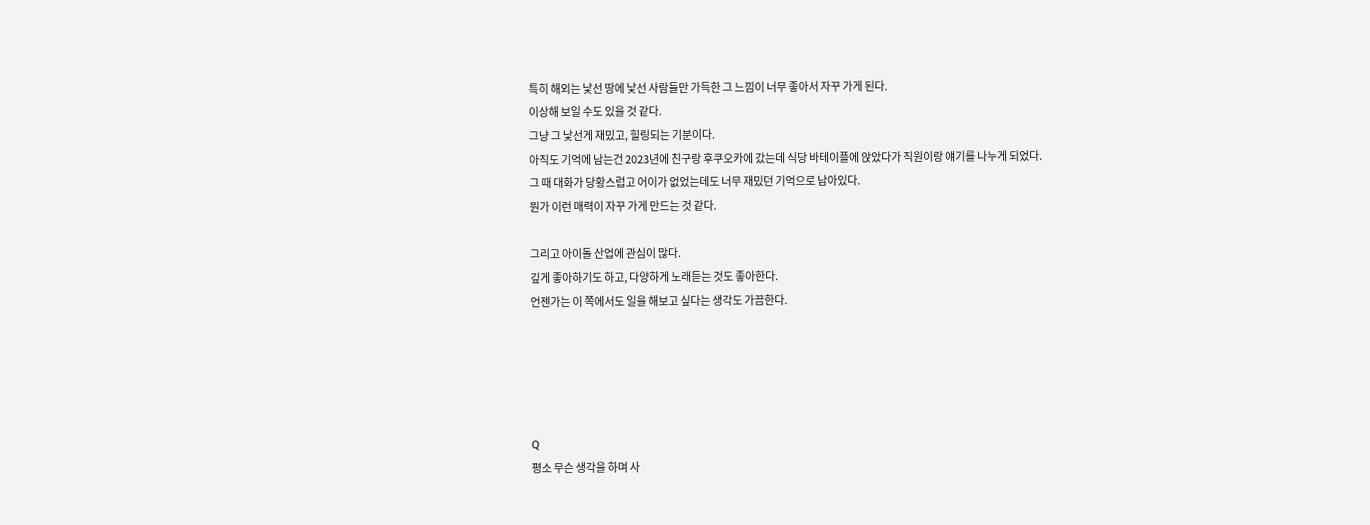특히 해외는 낯선 땅에 낯선 사람들만 가득한 그 느낌이 너무 좋아서 자꾸 가게 된다.
이상해 보일 수도 있을 것 같다.
그냥 그 낯선게 재밌고, 힐링되는 기분이다.
아직도 기억에 남는건 2023년에 친구랑 후쿠오카에 갔는데 식당 바테이플에 앉았다가 직원이랑 얘기를 나누게 되었다.
그 때 대화가 당황스럽고 어이가 없었는데도 너무 재밌던 기억으로 남아있다.
뭔가 이런 매력이 자꾸 가게 만드는 것 같다.

그리고 아이돌 산업에 관심이 많다.
깊게 좋아하기도 하고, 다양하게 노래듣는 것도 좋아한다.
언젠가는 이 쪽에서도 일을 해보고 싶다는 생각도 가끔한다.





Q
평소 무슨 생각을 하며 사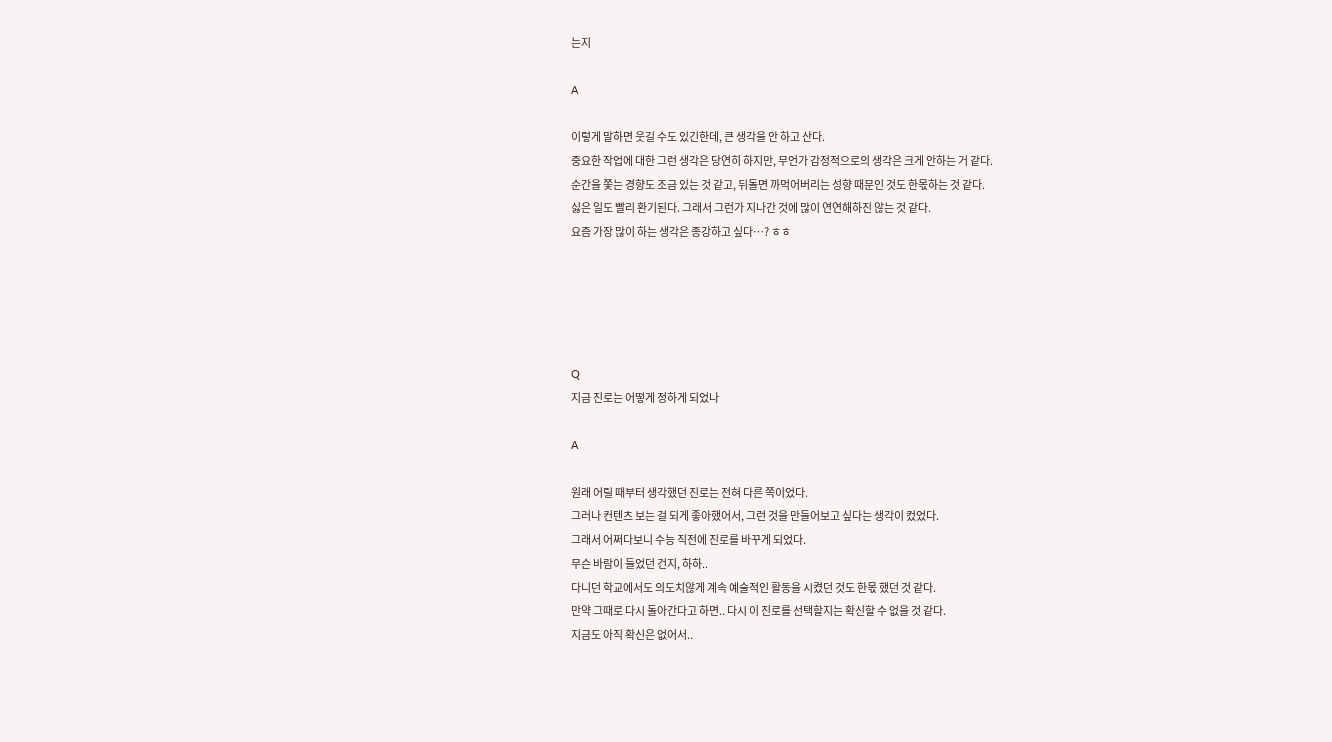는지

A

이렇게 말하면 웃길 수도 있긴한데, 큰 생각을 안 하고 산다.
중요한 작업에 대한 그런 생각은 당연히 하지만, 무언가 감정적으로의 생각은 크게 안하는 거 같다.
순간을 쫓는 경향도 조금 있는 것 같고, 뒤돌면 까먹어버리는 성향 때문인 것도 한몫하는 것 같다.
싫은 일도 빨리 환기된다. 그래서 그런가 지나간 것에 많이 연연해하진 않는 것 같다.
요즘 가장 많이 하는 생각은 종강하고 싶다…? ㅎㅎ





Q
지금 진로는 어떻게 정하게 되었나

A

원래 어릴 때부터 생각했던 진로는 전혀 다른 쪽이었다.
그러나 컨텐츠 보는 걸 되게 좋아했어서, 그런 것을 만들어보고 싶다는 생각이 컸었다.
그래서 어쩌다보니 수능 직전에 진로를 바꾸게 되었다.
무슨 바람이 들었던 건지, 하하..
다니던 학교에서도 의도치않게 계속 예술적인 활동을 시켰던 것도 한몫 했던 것 같다.
만약 그때로 다시 돌아간다고 하면.. 다시 이 진로를 선택할지는 확신할 수 없을 것 같다.
지금도 아직 확신은 없어서..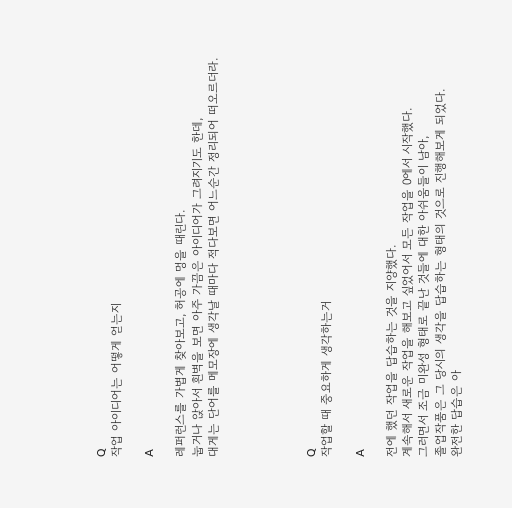Q
작업 아이디어는 어떻게 얻는지

A

레퍼런스를 가볍게 찾아보고, 허공에 멍을 때린다.
눕거나 앉아서 흰벽을 보면 아주 가끔은 아이디어가 그려지기도 한데,
대게는 단어를 메모장에 생각날 때마다 적다보면 어느순간 정리되어 떠오르더라.





Q
작업할 때 중요하게 생각하는거

A

전에 했던 작업을 답습하는 것을 지양했다.
계속해서 새로운 작업을 해보고 싶었어서 모든 작업을 0에서 시작했다.
그러면서 조금 미완성 형태로 끝난 것들에 대한 아쉬움들이 남아,
졸업작품은 그 당시의 생각을 답습하는 형태의 것으로 진행해보게 되었다.
완전한 답습은 아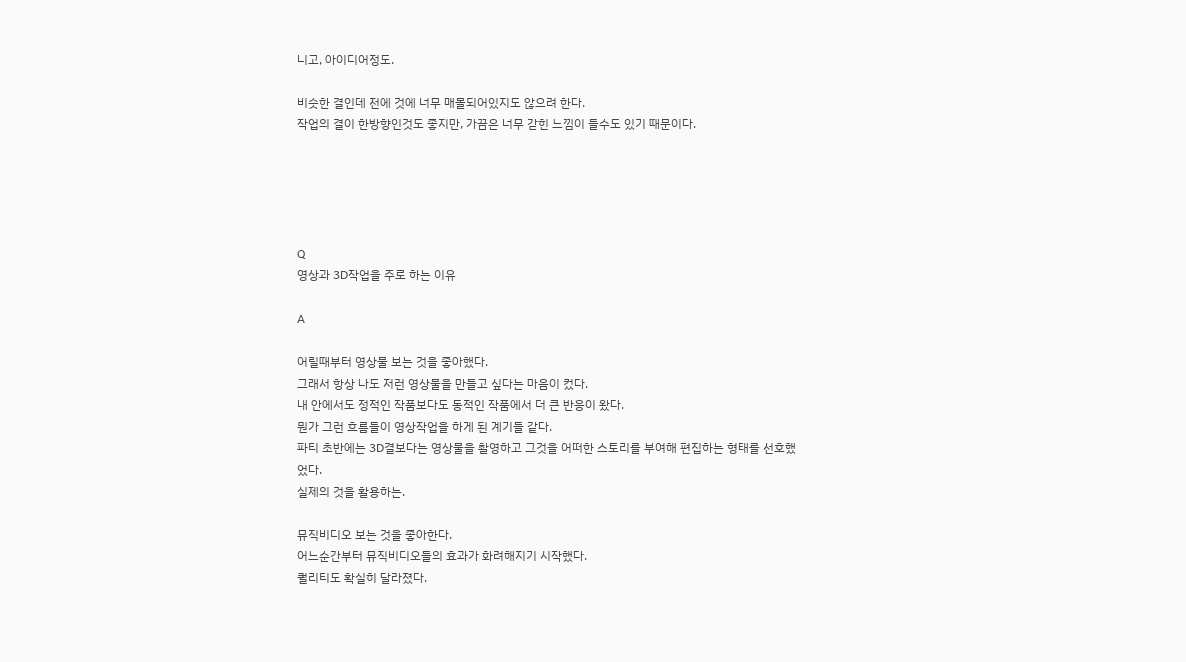니고, 아이디어정도.

비슷한 결인데 전에 것에 너무 매몰되어있지도 않으려 한다.
작업의 결이 한방향인것도 좋지만, 가끔은 너무 갇힌 느낌이 들수도 있기 때문이다.





Q
영상과 3D작업을 주로 하는 이유

A

어릴때부터 영상물 보는 것을 좋아했다.
그래서 항상 나도 저런 영상물을 만들고 싶다는 마음이 컸다.
내 안에서도 정적인 작품보다도 동적인 작품에서 더 큰 반응이 왔다.
뭔가 그런 흐름들이 영상작업을 하게 된 계기들 같다.
파티 초반에는 3D결보다는 영상물을 촬영하고 그것을 어떠한 스토리를 부여해 편집하는 형태를 선호했었다.
실제의 것을 활용하는.

뮤직비디오 보는 것을 좋아한다.
어느순간부터 뮤직비디오들의 효과가 화려해지기 시작했다.
퀄리티도 확실히 달라졌다.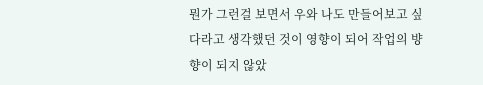뭔가 그런걸 보면서 우와 나도 만들어보고 싶다라고 생각했던 것이 영향이 되어 작업의 뱡향이 되지 않았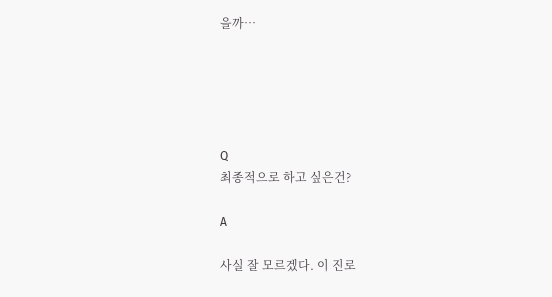을까…





Q
최종적으로 하고 싶은건?

A

사실 잘 모르겠다. 이 진로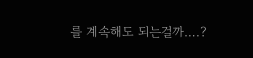를 계속해도 되는걸까….?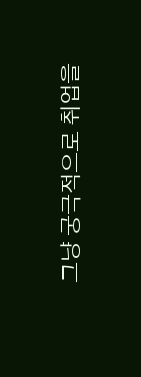그냥 궁극적으로 취업을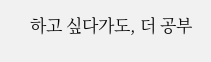하고 싶다가도, 더 공부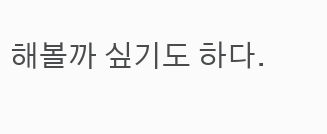해볼까 싶기도 하다.